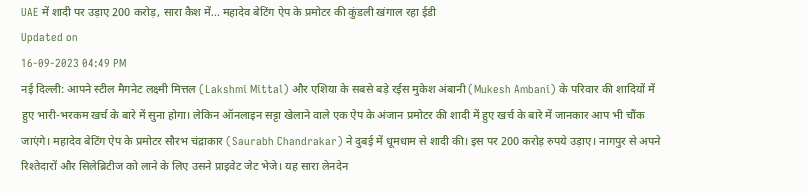UAE में शादी पर उड़ाए 200 करोड़, सारा कैश में... महादेव बेटिंग ऐप के प्रमोटर की कुंडली खंगाल रहा ईडी
Updated on
16-09-2023 04:49 PM
नई दिल्ली: आपने स्टील मैगनेट लक्ष्मी मित्तल (Lakshmi Mittal) और एशिया के सबसे बड़े रईस मुकेश अंबानी (Mukesh Ambani) के परिवार की शादियों में हुए भारी-भरकम खर्च के बारे में सुना होगा। लेकिन ऑनलाइन सट्टा खेलाने वाले एक ऐप के अंजान प्रमोटर की शादी में हुए खर्च के बारे में जानकार आप भी चौंक जाएंगे। महादेव बेटिंग ऐप के प्रमोटर सौरभ चंद्राकार (Saurabh Chandrakar) ने दुबई में धूमधाम से शादी की। इस पर 200 करोड़ रुपये उड़ाए। नागपुर से अपने रिश्तेदारों और सिलेब्रिटीज को लाने के लिए उसने प्राइवेट जेट भेजे। यह सारा लेनदेन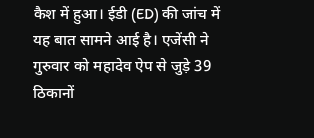कैश में हुआ। ईडी (ED) की जांच में यह बात सामने आई है। एजेंसी ने गुरुवार को महादेव ऐप से जुड़े 39 ठिकानों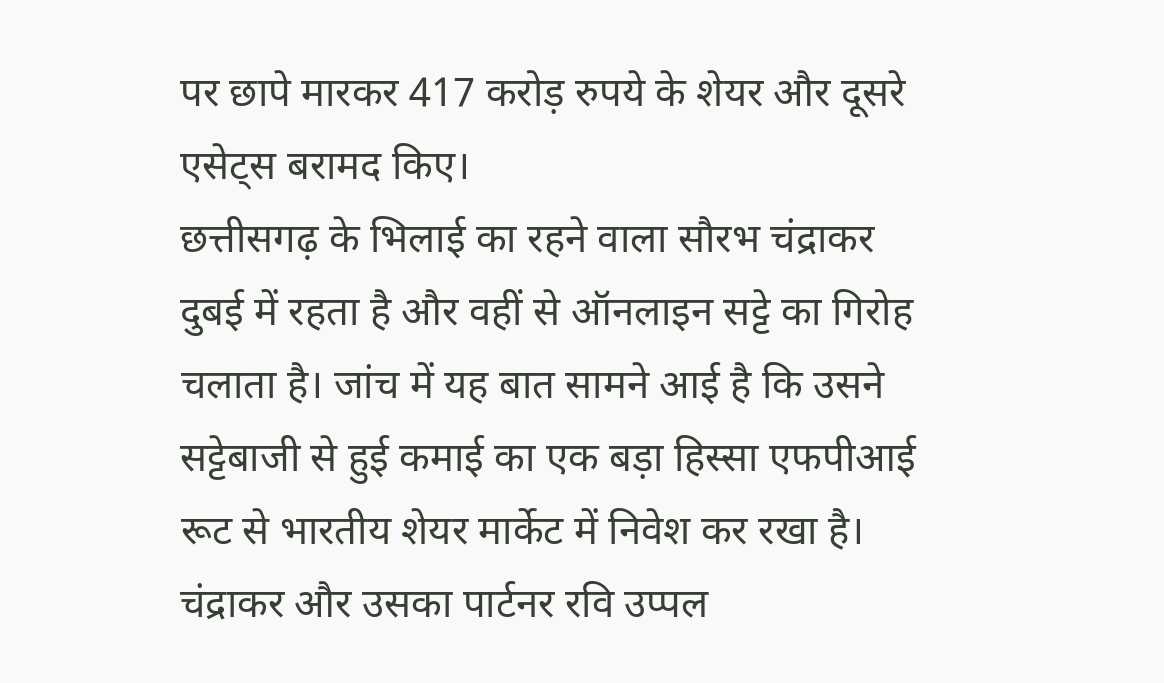पर छापे मारकर 417 करोड़ रुपये के शेयर और दूसरे एसेट्स बरामद किए।
छत्तीसगढ़ के भिलाई का रहने वाला सौरभ चंद्राकर दुबई में रहता है और वहीं से ऑनलाइन सट्टे का गिरोह चलाता है। जांच में यह बात सामने आई है कि उसने सट्टेबाजी से हुई कमाई का एक बड़ा हिस्सा एफपीआई रूट से भारतीय शेयर मार्केट में निवेश कर रखा है। चंद्राकर और उसका पार्टनर रवि उप्पल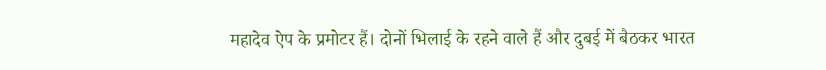महादेव ऐप के प्रमोटर हैं। दोनों भिलाई के रहने वाले हैं और दुबई में बैठकर भारत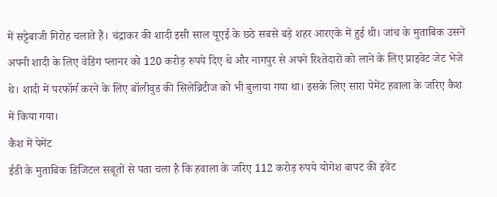में सट्टेबाजी गिरोह चलाते हैं। चंद्राकर की शादी इसी साल यूएई के छठे सबसे बड़े शहर आरएके में हुई थी। जांच के मुताबिक उसने अपनी शादी के लिए वेडिंग प्लानर को 120 करोड़ रुपये दिए थे और नागपुर से अपने रिश्तेदारों को लाने के लिए प्राइवेट जेट भेजे थे। शादी में परफॉर्म करने के लिए बॉलीवुड की सिलेब्रिटीज को भी बुलाया गया था। इसके लिए सारा पेमेंट हवाला के जरिए कैश में किया गया।
कैश में पेमेंट
ईडी के मुताबिक डिजिटल सबूतों से पता चला है कि हवाला के जरिए 112 करोड़ रुपये योगेश बापट की इवेंट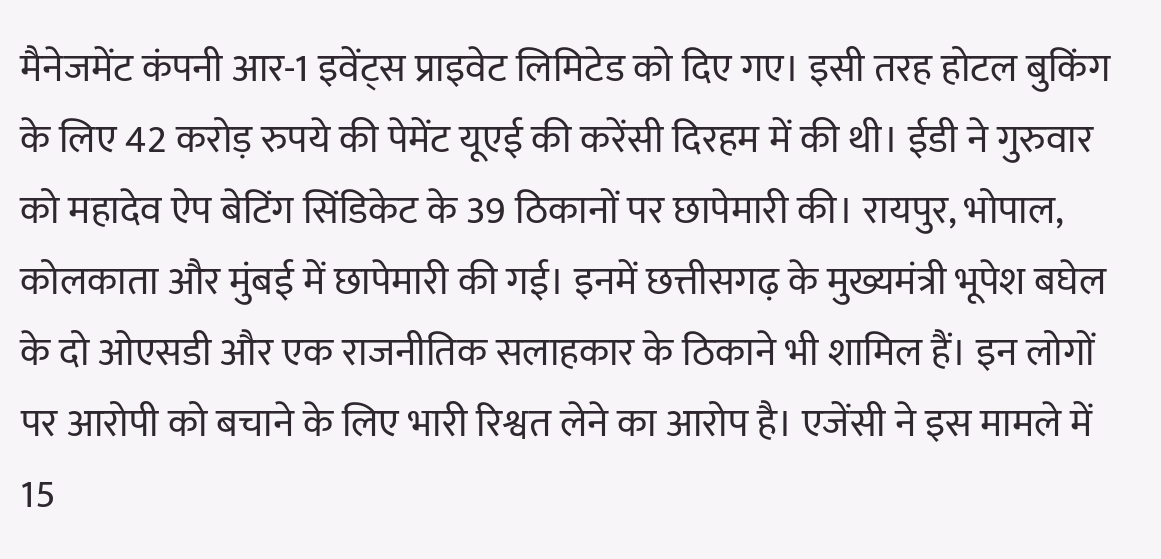मैनेजमेंट कंपनी आर-1 इवेंट्स प्राइवेट लिमिटेड को दिए गए। इसी तरह होटल बुकिंग के लिए 42 करोड़ रुपये की पेमेंट यूएई की करेंसी दिरहम में की थी। ईडी ने गुरुवार को महादेव ऐप बेटिंग सिंडिकेट के 39 ठिकानों पर छापेमारी की। रायपुर, भोपाल, कोलकाता और मुंबई में छापेमारी की गई। इनमें छत्तीसगढ़ के मुख्यमंत्री भूपेश बघेल के दो ओएसडी और एक राजनीतिक सलाहकार के ठिकाने भी शामिल हैं। इन लोगों पर आरोपी को बचाने के लिए भारी रिश्वत लेने का आरोप है। एजेंसी ने इस मामले में 15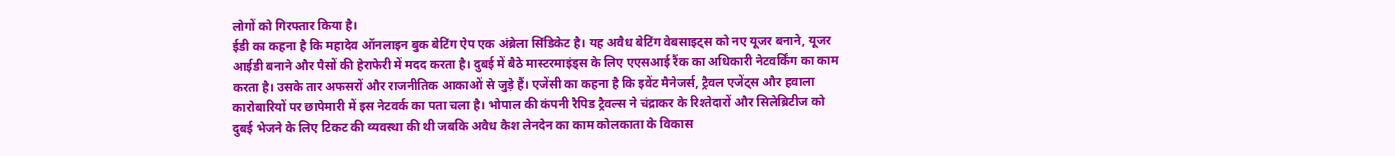लोगों को गिरफ्तार किया है।
ईडी का कहना है कि महादेव ऑनलाइन बुक बेटिंग ऐप एक अंब्रेला सिंडिकेट है। यह अवैध बेटिंग वेबसाइट्स को नए यूजर बनाने, यूजर आईडी बनाने और पैसों की हेराफेरी में मदद करता है। दुबई में बैठे मास्टरमाइंड्स के लिए एएसआई रैंक का अधिकारी नेटवर्किंग का काम करता है। उसके तार अफसरों और राजनीतिक आकाओं से जुड़े हैं। एजेंसी का कहना है कि इवेंट मैनेजर्स, ट्रैवल एजेंट्स और हवाला कारोबारियों पर छापेमारी में इस नेटवर्क का पता चला है। भोपाल की कंपनी रैपिड ट्रैवल्स ने चंद्राकर के रिश्तेदारों और सिलेब्रिटीज को दुबई भेजने के लिए टिकट की व्यवस्था की थी जबकि अवैध कैश लेनदेन का काम कोलकाता के विकास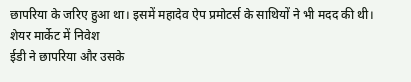छापरिया के जरिए हुआ था। इसमें महादेव ऐप प्रमोटर्स के साथियों ने भी मदद की थी।
शेयर मार्केट में निवेश
ईडी ने छापरिया और उसके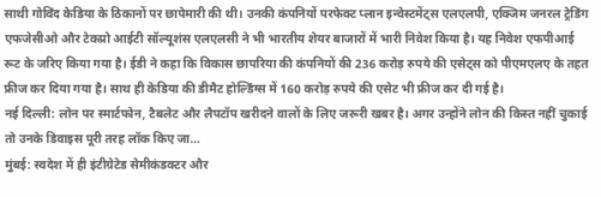साथी गोविंद केडिया के ठिकानों पर छापेमारी की थी। उनकी कंपनियों परफेक्ट प्लान इन्वेस्टमेंट्स एलएलपी, एक्जिम जनरल ट्रेडिंग एफजेसीओ और टेकप्रो आईटी सॉल्यूशंस एलएलसी ने भी भारतीय शेयर बाजारों में भारी निवेश किया है। यह निवेश एफपीआई रूट के जरिए किया गया है। ईडी ने कहा कि विकास छापरिया की कंपनियों की 236 करोड़ रुपये की एसेट्स को पीएमएलए के तहत फ्रीज कर दिया गया है। साथ ही केडिया की डीमैट होल्डिंग्स में 160 करोड़ रुपये की एसेट भी फ्रीज कर दी गई है।
नई दिल्ली: लोन पर स्मार्टफोन, टैबलेट और लैपटॉप खरीदने वालों के लिए जरूरी खबर है। अगर उन्होंने लोन की किस्त नहीं चुकाई तो उनके डिवाइस पूरी तरह लॉक किए जा…
मुंबई: स्वदेश में ही इंटीग्रेटेड सेमीकंडक्टर और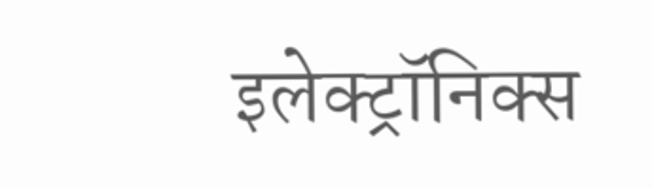इलेक्ट्रॉनिक्स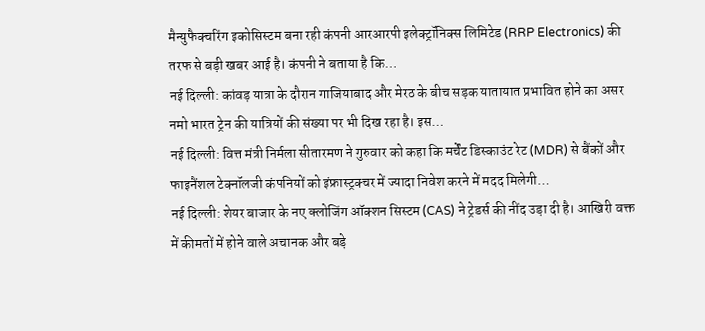मैन्युफैक्चरिंग इकोसिस्टम बना रही कंपनी आरआरपी इलेक्ट्रॉनिक्स लिमिटेड (RRP Electronics) की तरफ से बड़ी खबर आई है। कंपनी ने बताया है कि…
नई दिल्ली: कांवड़ यात्रा के दौरान गाजियाबाद और मेरठ के बीच सड़क यातायात प्रभावित होने का असर नमो भारत ट्रेन की यात्रियों की संख्या पर भी दिख रहा है। इस…
नई दिल्ली: वित्त मंत्री निर्मला सीतारमण ने गुरुवार को कहा कि मर्चेंट डिस्काउंट रेट (MDR) से बैंकों और फाइनैंशल टेक्नॉलजी कंपनियों को इंफ्रास्ट्रक्चर में ज्यादा निवेश करने में मदद मिलेगी…
नई दिल्ली: शेयर बाजार के नए क्लोजिंग ऑक्शन सिस्टम (CAS) ने ट्रेडर्स की नींद उड़ा दी है। आखिरी वक्त में कीमतों में होने वाले अचानक और बड़े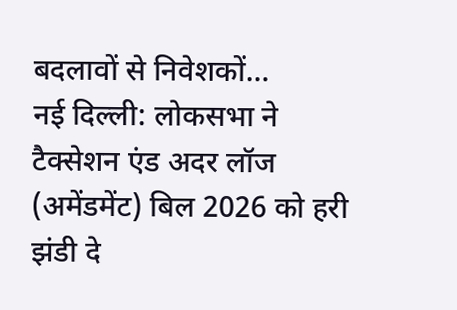बदलावों से निवेशकों…
नई दिल्ली: लोकसभा ने टैक्सेशन एंड अदर लॉज (अमेंडमेंट) बिल 2026 को हरी झंडी दे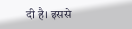दी है। इससे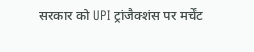सरकार को UPI ट्रांजैक्शंस पर मर्चेंट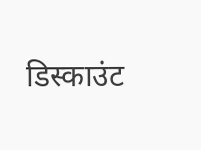डिस्काउंट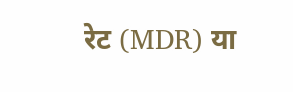रेट (MDR) या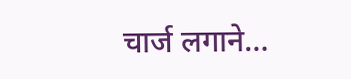चार्ज लगाने…